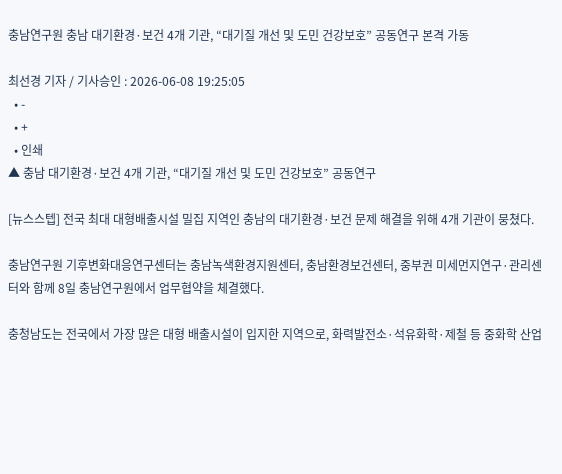충남연구원 충남 대기환경·보건 4개 기관, “대기질 개선 및 도민 건강보호” 공동연구 본격 가동

최선경 기자 / 기사승인 : 2026-06-08 19:25:05
  • -
  • +
  • 인쇄
▲ 충남 대기환경·보건 4개 기관, “대기질 개선 및 도민 건강보호” 공동연구

[뉴스스텝] 전국 최대 대형배출시설 밀집 지역인 충남의 대기환경·보건 문제 해결을 위해 4개 기관이 뭉쳤다.

충남연구원 기후변화대응연구센터는 충남녹색환경지원센터, 충남환경보건센터, 중부권 미세먼지연구·관리센터와 함께 8일 충남연구원에서 업무협약을 체결했다.

충청남도는 전국에서 가장 많은 대형 배출시설이 입지한 지역으로, 화력발전소·석유화학·제철 등 중화학 산업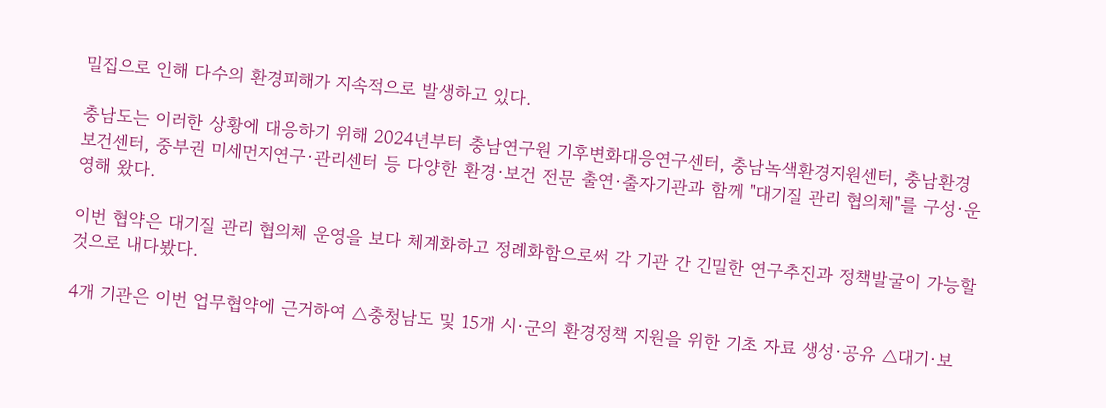밀집으로 인해 다수의 환경피해가 지속적으로 발생하고 있다.

충남도는 이러한 상황에 대응하기 위해 2024년부터 충남연구원 기후변화대응연구센터, 충남녹색환경지원센터, 충남환경보건센터, 중부권 미세먼지연구·관리센터 등 다양한 환경·보건 전문 출연·출자기관과 함께 "대기질 관리 협의체"를 구성·운영해 왔다.

이번 협약은 대기질 관리 협의체 운영을 보다 체계화하고 정례화함으로써 각 기관 간 긴밀한 연구추진과 정책발굴이 가능할 것으로 내다봤다.

4개 기관은 이번 업무협약에 근거하여 △충청남도 및 15개 시·군의 환경정책 지원을 위한 기초 자료 생성·공유 △대기·보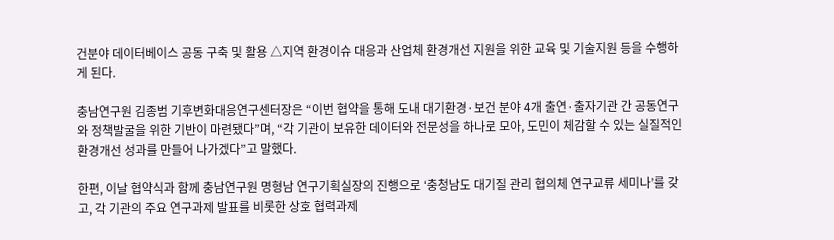건분야 데이터베이스 공동 구축 및 활용 △지역 환경이슈 대응과 산업체 환경개선 지원을 위한 교육 및 기술지원 등을 수행하게 된다.

충남연구원 김종범 기후변화대응연구센터장은 “이번 협약을 통해 도내 대기환경·보건 분야 4개 출연·출자기관 간 공동연구와 정책발굴을 위한 기반이 마련됐다”며, “각 기관이 보유한 데이터와 전문성을 하나로 모아, 도민이 체감할 수 있는 실질적인 환경개선 성과를 만들어 나가겠다”고 말했다.

한편, 이날 협약식과 함께 충남연구원 명형남 연구기획실장의 진행으로 ‘충청남도 대기질 관리 협의체 연구교류 세미나’를 갖고, 각 기관의 주요 연구과제 발표를 비롯한 상호 협력과제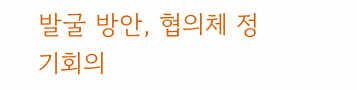발굴 방안, 협의체 정기회의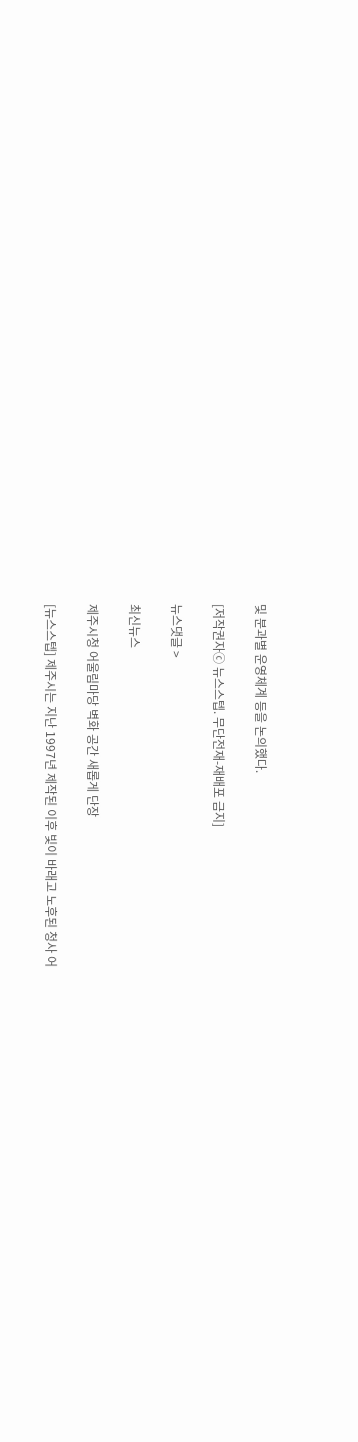및 분과별 운영체계 등을 논의했다.

[저작권자ⓒ 뉴스스텝. 무단전재-재배포 금지]

뉴스댓글 >

최신뉴스

제주시청 어울림마당 벽화 공간 새롭게 단장

[뉴스스텝] 제주시는 지난 1997년 제작된 이후 빛이 바래고 노후된 청사 어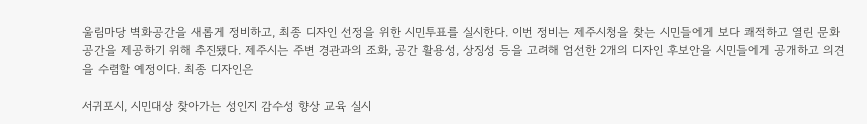울림마당 벽화공간을 새롭게 정비하고, 최종 디자인 선정을 위한 시민투표를 실시한다. 이번 정비는 제주시청을 찾는 시민들에게 보다 쾌적하고 열린 문화공간을 제공하기 위해 추진됐다. 제주시는 주변 경관과의 조화, 공간 활용성, 상징성 등을 고려해 엄선한 2개의 디자인 후보안을 시민들에게 공개하고 의견을 수렴할 예정이다. 최종 디자인은

서귀포시, 시민대상 찾아가는 성인지 감수성 향상 교육 실시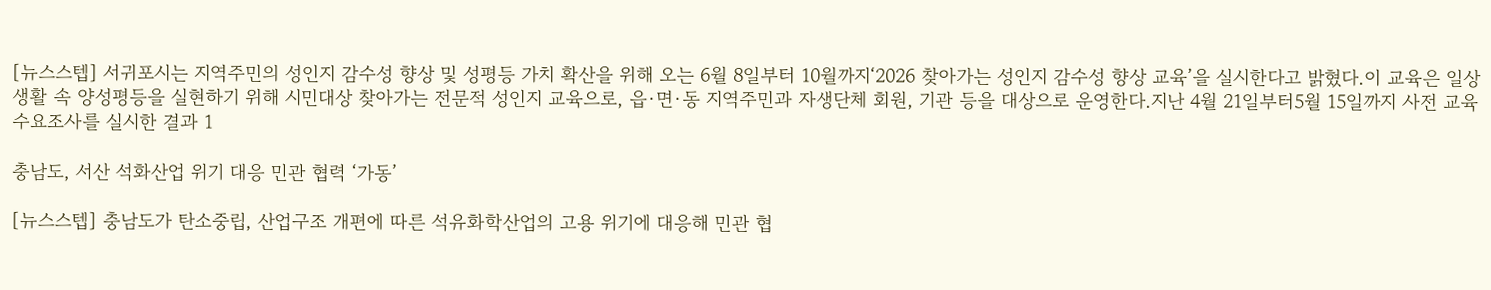[뉴스스텝] 서귀포시는 지역주민의 성인지 감수성 향상 및 성평등 가치 확산을 위해 오는 6월 8일부터 10월까지‘2026 찾아가는 성인지 감수성 향상 교육’을 실시한다고 밝혔다.이 교육은 일상 생활 속 양성평등을 실현하기 위해 시민대상 찾아가는 전문적 성인지 교육으로, 읍·면·동 지역주민과 자생단체 회원, 기관 등을 대상으로 운영한다.지난 4월 21일부터5월 15일까지 사전 교육 수요조사를 실시한 결과 1

충남도, 서산 석화산업 위기 대응 민관 협력 ‘가동’

[뉴스스텝] 충남도가 탄소중립, 산업구조 개편에 따른 석유화학산업의 고용 위기에 대응해 민관 협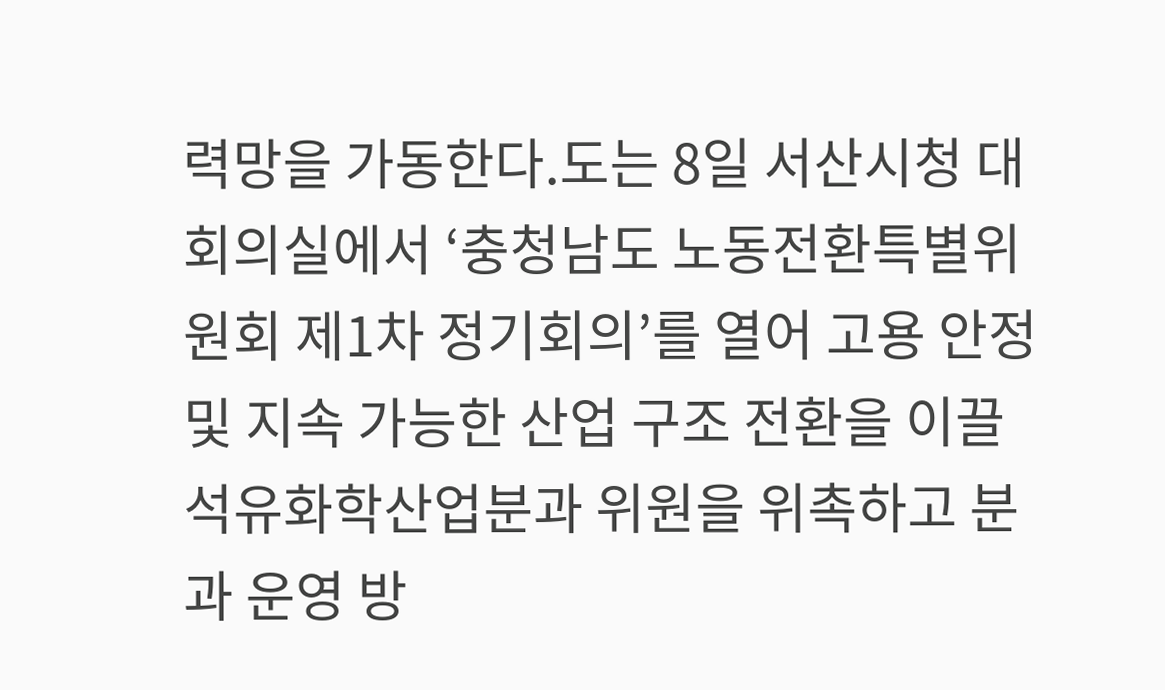력망을 가동한다.도는 8일 서산시청 대회의실에서 ‘충청남도 노동전환특별위원회 제1차 정기회의’를 열어 고용 안정 및 지속 가능한 산업 구조 전환을 이끌 석유화학산업분과 위원을 위촉하고 분과 운영 방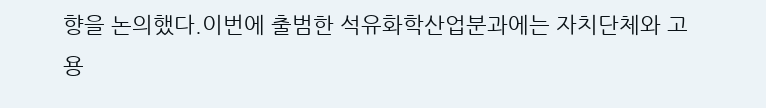향을 논의했다.이번에 출범한 석유화학산업분과에는 자치단체와 고용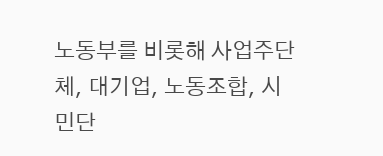노동부를 비롯해 사업주단체, 대기업, 노동조합, 시민단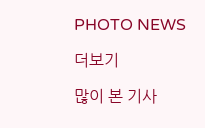PHOTO NEWS

더보기

많이 본 기사